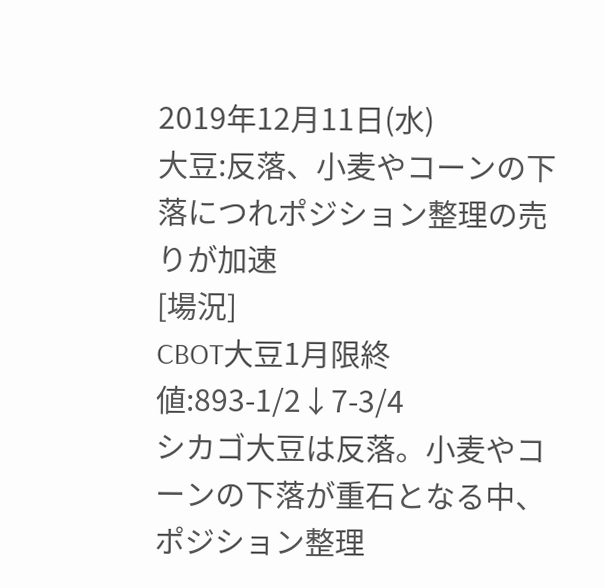2019年12月11日(水)
大豆:反落、小麦やコーンの下落につれポジション整理の売りが加速
[場況]
CBOT大豆1月限終値:893-1/2↓7-3/4
シカゴ大豆は反落。小麦やコーンの下落が重石となる中、ポジション整理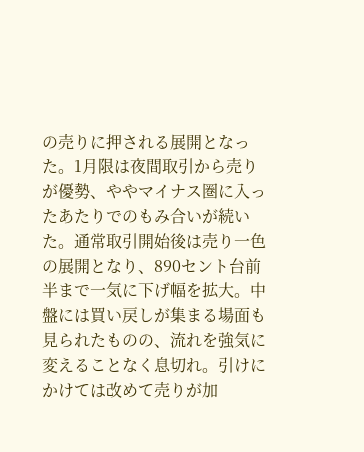の売りに押される展開となった。1月限は夜間取引から売りが優勢、ややマイナス圏に入ったあたりでのもみ合いが続いた。通常取引開始後は売り一色の展開となり、890セント台前半まで一気に下げ幅を拡大。中盤には買い戻しが集まる場面も見られたものの、流れを強気に変えることなく息切れ。引けにかけては改めて売りが加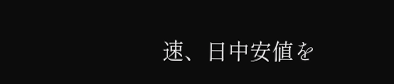速、日中安値を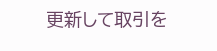更新して取引を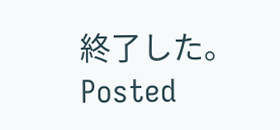終了した。
Posted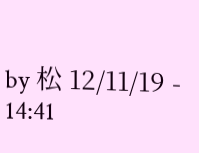by 松 12/11/19 - 14:41